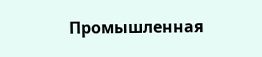Промышленная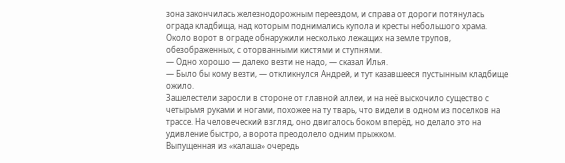зона закончилась железнодорожным переездом, и справа от дороги потянулась ограда кладбища, над которым поднимались купола и кресты небольшого храма. Около ворот в ограде обнаружили несколько лежащих на земле трупов, обезображенных, с оторванными кистями и ступнями.
— Одно хорошо — далеко везти не надо, — сказал Илья.
— Было бы кому везти, — откликнулся Андрей, и тут казавшееся пустынным кладбище ожило.
Зашелестели заросли в стороне от главной аллеи, и на неё выскочило существо с четырьмя руками и ногами, похожее на ту тварь, что видели в одном из поселков на трассе. На человеческий взгляд, оно двигалось боком вперёд, но делало это на удивление быстро, а ворота преодолело одним прыжком.
Выпущенная из «калаша» очередь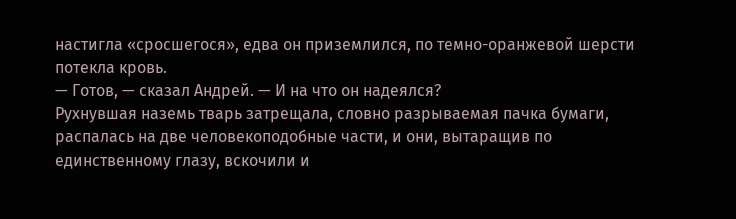настигла «сросшегося», едва он приземлился, по темно-оранжевой шерсти потекла кровь.
— Готов, — сказал Андрей. — И на что он надеялся?
Рухнувшая наземь тварь затрещала, словно разрываемая пачка бумаги, распалась на две человекоподобные части, и они, вытаращив по единственному глазу, вскочили и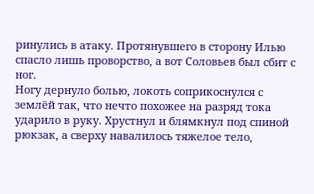ринулись в атаку. Протянувшего в сторону Илью спасло лишь проворство, а вот Соловьев был сбит с ног.
Ногу дернуло болью, локоть соприкоснулся с землёй так, что нечто похожее на разряд тока ударило в руку. Хрустнул и блямкнул под спиной рюкзак, а сверху навалилось тяжелое тело,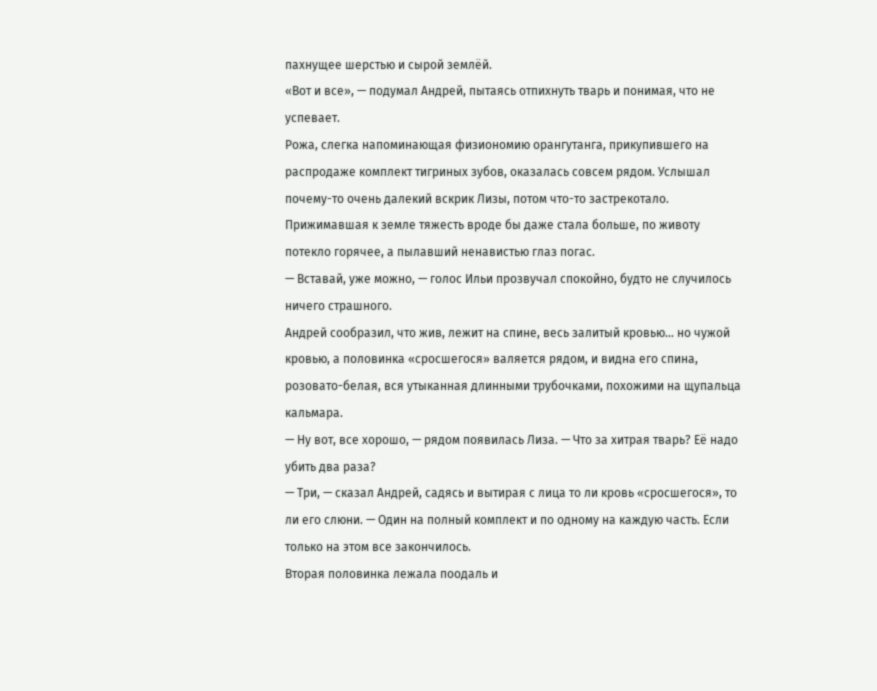пахнущее шерстью и сырой землёй.
«Вот и все», — подумал Андрей, пытаясь отпихнуть тварь и понимая, что не успевает.
Рожа, слегка напоминающая физиономию орангутанга, прикупившего на распродаже комплект тигриных зубов, оказалась совсем рядом. Услышал почему-то очень далекий вскрик Лизы, потом что-то застрекотало.
Прижимавшая к земле тяжесть вроде бы даже стала больше, по животу потекло горячее, а пылавший ненавистью глаз погас.
— Вставай, уже можно, — голос Ильи прозвучал спокойно, будто не случилось ничего страшного.
Андрей сообразил, что жив, лежит на спине, весь залитый кровью… но чужой кровью, а половинка «сросшегося» валяется рядом, и видна его спина, розовато-белая, вся утыканная длинными трубочками, похожими на щупальца кальмара.
— Ну вот, все хорошо, — рядом появилась Лиза. — Что за хитрая тварь? Её надо убить два раза?
— Три, — сказал Андрей, садясь и вытирая с лица то ли кровь «сросшегося», то ли его слюни. — Один на полный комплект и по одному на каждую часть. Если только на этом все закончилось.
Вторая половинка лежала поодаль и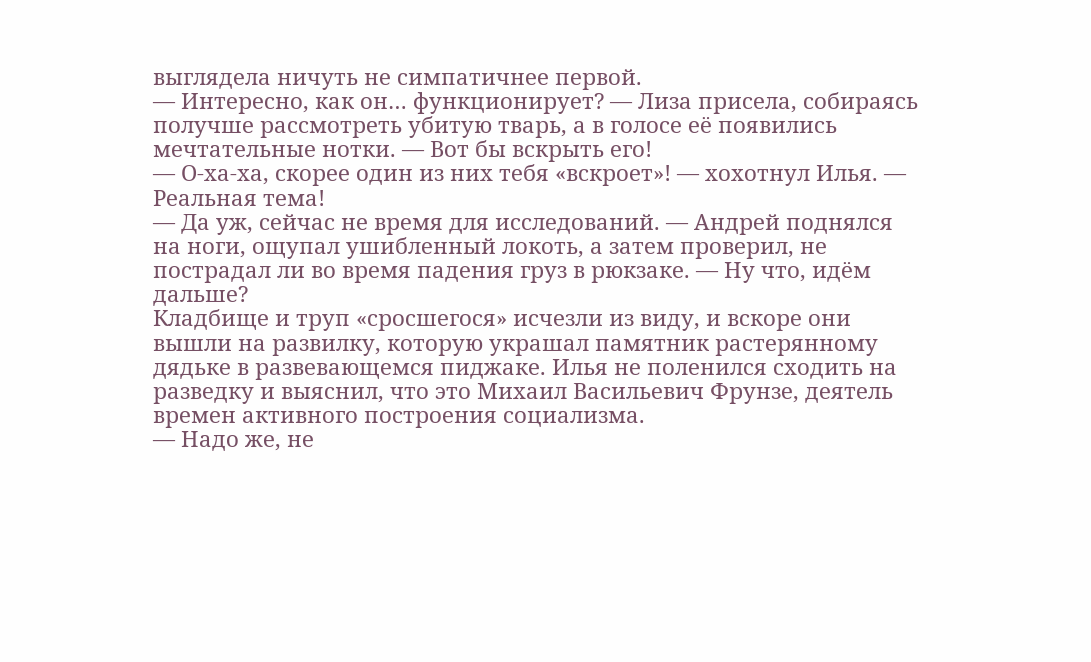выглядела ничуть не симпатичнее первой.
— Интересно, как он… функционирует? — Лиза присела, собираясь получше рассмотреть убитую тварь, а в голосе её появились мечтательные нотки. — Вот бы вскрыть его!
— О-ха-ха, скорее один из них тебя «вскроет»! — хохотнул Илья. — Реальная тема!
— Да уж, сейчас не время для исследований. — Андрей поднялся на ноги, ощупал ушибленный локоть, а затем проверил, не пострадал ли во время падения груз в рюкзаке. — Ну что, идём дальше?
Кладбище и труп «сросшегося» исчезли из виду, и вскоре они вышли на развилку, которую украшал памятник растерянному дядьке в развевающемся пиджаке. Илья не поленился сходить на разведку и выяснил, что это Михаил Васильевич Фрунзе, деятель времен активного построения социализма.
— Надо же, не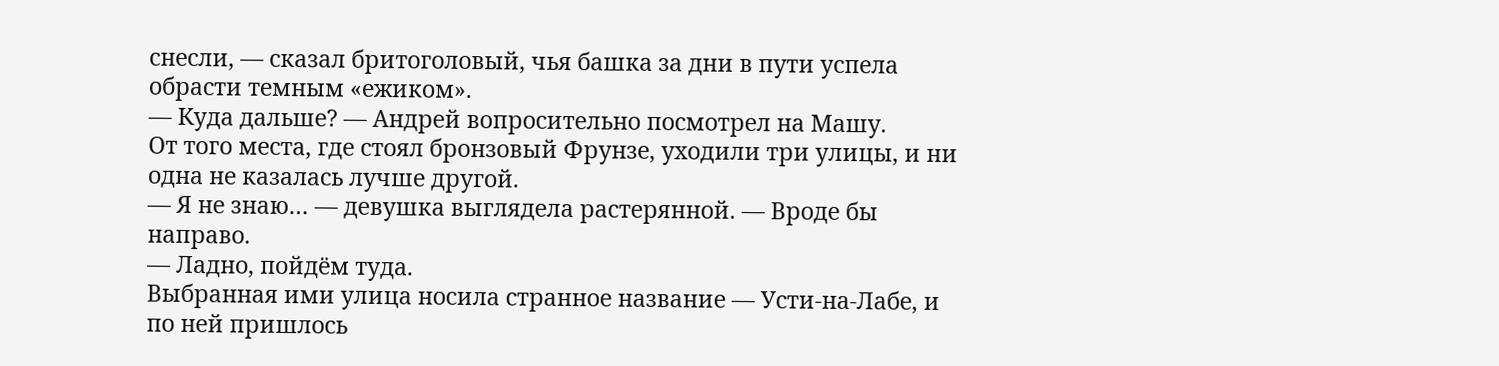снесли, — сказал бритоголовый, чья башка за дни в пути успела обрасти темным «ежиком».
— Куда дальше? — Андрей вопросительно посмотрел на Машу.
От того места, где стоял бронзовый Фрунзе, уходили три улицы, и ни одна не казалась лучше другой.
— Я не знаю… — девушка выглядела растерянной. — Вроде бы направо.
— Ладно, пойдём туда.
Выбранная ими улица носила странное название — Усти-на-Лабе, и по ней пришлось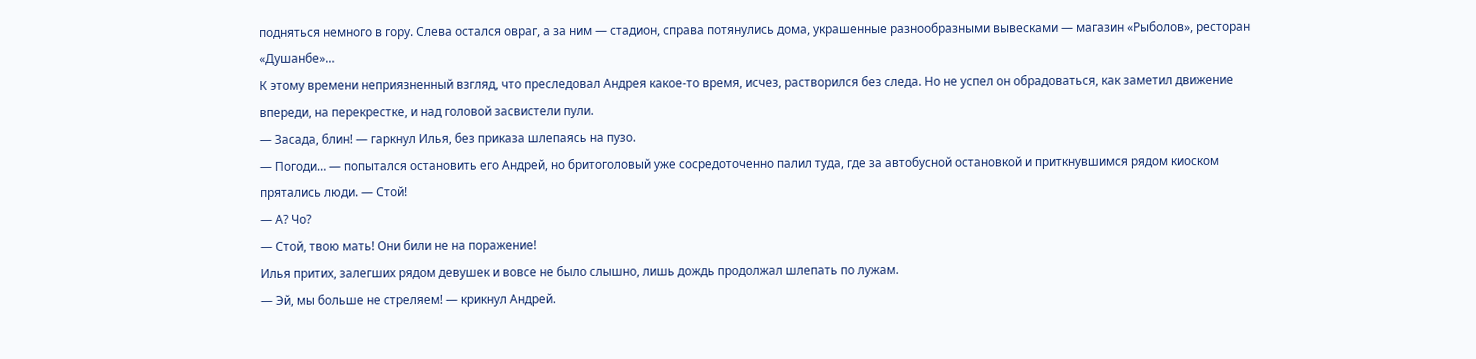подняться немного в гору. Слева остался овраг, а за ним — стадион, справа потянулись дома, украшенные разнообразными вывесками — магазин «Рыболов», ресторан «Душанбе»…
К этому времени неприязненный взгляд, что преследовал Андрея какое-то время, исчез, растворился без следа. Но не успел он обрадоваться, как заметил движение впереди, на перекрестке, и над головой засвистели пули.
— Засада, блин! — гаркнул Илья, без приказа шлепаясь на пузо.
— Погоди… — попытался остановить его Андрей, но бритоголовый уже сосредоточенно палил туда, где за автобусной остановкой и приткнувшимся рядом киоском прятались люди. — Стой!
— А? Чо?
— Стой, твою мать! Они били не на поражение!
Илья притих, залегших рядом девушек и вовсе не было слышно, лишь дождь продолжал шлепать по лужам.
— Эй, мы больше не стреляем! — крикнул Андрей.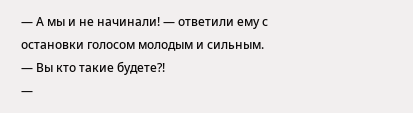— А мы и не начинали! — ответили ему с остановки голосом молодым и сильным. — Вы кто такие будете?!
—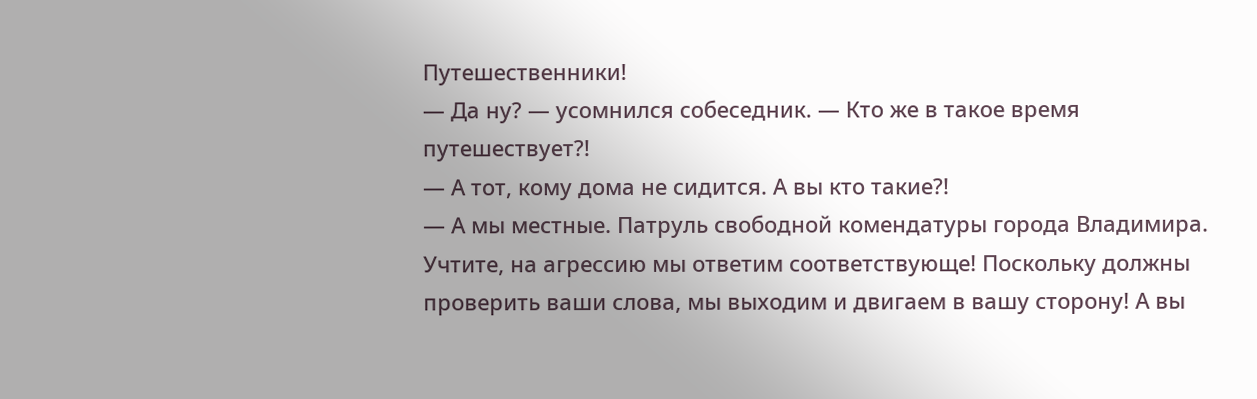Путешественники!
— Да ну? — усомнился собеседник. — Кто же в такое время путешествует?!
— А тот, кому дома не сидится. А вы кто такие?!
— А мы местные. Патруль свободной комендатуры города Владимира. Учтите, на агрессию мы ответим соответствующе! Поскольку должны проверить ваши слова, мы выходим и двигаем в вашу сторону! А вы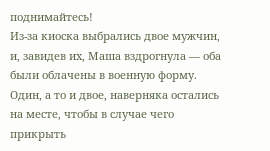поднимайтесь!
Из-за киоска выбрались двое мужчин, и, завидев их, Маша вздрогнула — оба были облачены в военную форму. Один, а то и двое, наверняка остались на месте, чтобы в случае чего прикрыть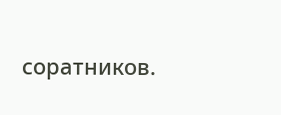соратников.